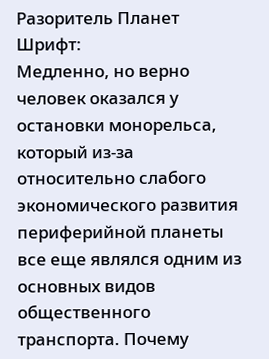Разоритель Планет
Шрифт:
Медленно, но верно человек оказался у остановки монорельса, который из-за относительно слабого экономического развития периферийной планеты все еще являлся одним из основных видов общественного транспорта. Почему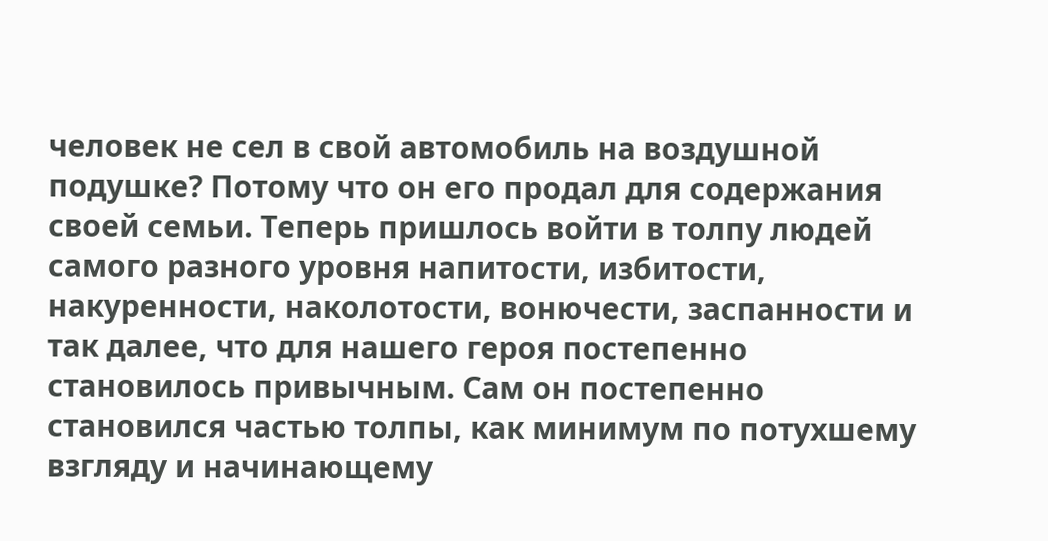человек не сел в свой автомобиль на воздушной подушке? Потому что он его продал для содержания своей семьи. Теперь пришлось войти в толпу людей самого разного уровня напитости, избитости, накуренности, наколотости, вонючести, заспанности и так далее, что для нашего героя постепенно становилось привычным. Сам он постепенно становился частью толпы, как минимум по потухшему взгляду и начинающему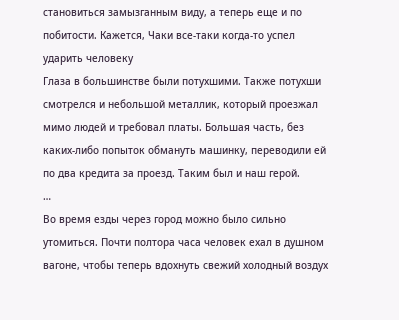становиться замызганным виду, а теперь еще и по побитости. Кажется, Чаки все-таки когда-то успел ударить человеку
Глаза в большинстве были потухшими. Также потухши смотрелся и небольшой металлик, который проезжал мимо людей и требовал платы. Большая часть, без каких-либо попыток обмануть машинку, переводили ей по два кредита за проезд. Таким был и наш герой.
…
Во время езды через город можно было сильно утомиться. Почти полтора часа человек ехал в душном вагоне, чтобы теперь вдохнуть свежий холодный воздух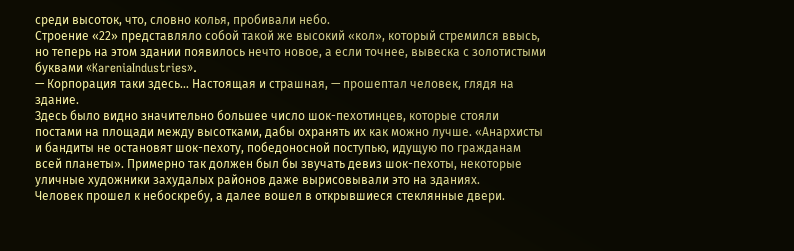среди высоток, что, словно колья, пробивали небо.
Строение «22» представляло собой такой же высокий «кол», который стремился ввысь, но теперь на этом здании появилось нечто новое, а если точнее, вывеска с золотистыми буквами «KareniaIndustries».
— Корпорация таки здесь… Настоящая и страшная, — прошептал человек, глядя на здание.
Здесь было видно значительно большее число шок-пехотинцев, которые стояли постами на площади между высотками, дабы охранять их как можно лучше. «Анархисты и бандиты не остановят шок-пехоту, победоносной поступью, идущую по гражданам всей планеты». Примерно так должен был бы звучать девиз шок-пехоты, некоторые уличные художники захудалых районов даже вырисовывали это на зданиях.
Человек прошел к небоскребу, а далее вошел в открывшиеся стеклянные двери.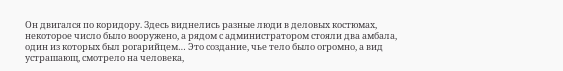Он двигался по коридору. Здесь виднелись разные люди в деловых костюмах, некоторое число было вооружено, а рядом с администратором стояли два амбала, один из которых был рогарийцем… Это создание, чье тело было огромно, а вид устрашающ, смотрело на человека,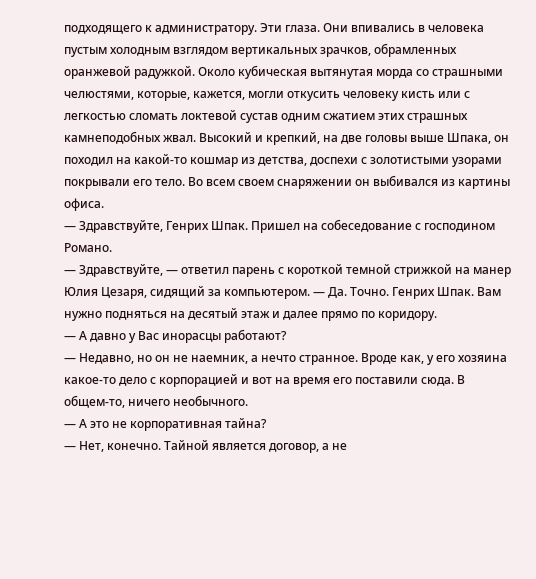подходящего к администратору. Эти глаза. Они впивались в человека пустым холодным взглядом вертикальных зрачков, обрамленных оранжевой радужкой. Около кубическая вытянутая морда со страшными челюстями, которые, кажется, могли откусить человеку кисть или с легкостью сломать локтевой сустав одним сжатием этих страшных камнеподобных жвал. Высокий и крепкий, на две головы выше Шпака, он походил на какой-то кошмар из детства, доспехи с золотистыми узорами покрывали его тело. Во всем своем снаряжении он выбивался из картины офиса.
— Здравствуйте, Генрих Шпак. Пришел на собеседование с господином Романо.
— Здравствуйте, — ответил парень с короткой темной стрижкой на манер Юлия Цезаря, сидящий за компьютером. — Да. Точно. Генрих Шпак. Вам нужно подняться на десятый этаж и далее прямо по коридору.
— А давно у Вас инорасцы работают?
— Недавно, но он не наемник, а нечто странное. Вроде как, у его хозяина какое-то дело с корпорацией и вот на время его поставили сюда. В общем-то, ничего необычного.
— А это не корпоративная тайна?
— Нет, конечно. Тайной является договор, а не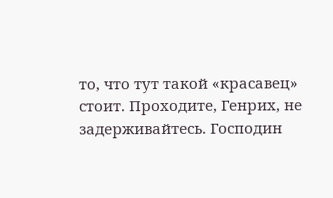то, что тут такой «красавец» стоит. Проходите, Генрих, не задерживайтесь. Господин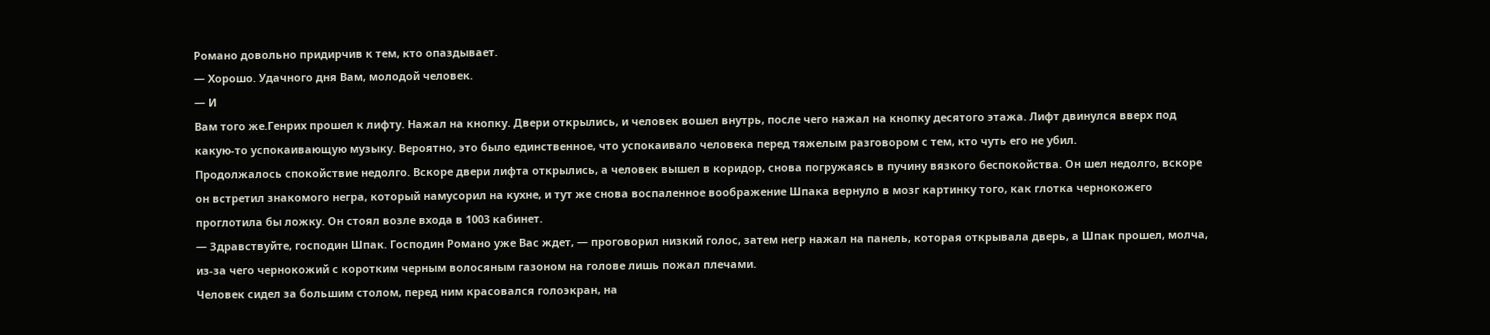Романо довольно придирчив к тем, кто опаздывает.
— Хорошо. Удачного дня Вам, молодой человек.
— И
Вам того же.Генрих прошел к лифту. Нажал на кнопку. Двери открылись, и человек вошел внутрь, после чего нажал на кнопку десятого этажа. Лифт двинулся вверх под какую-то успокаивающую музыку. Вероятно, это было единственное, что успокаивало человека перед тяжелым разговором с тем, кто чуть его не убил.
Продолжалось спокойствие недолго. Вскоре двери лифта открылись, а человек вышел в коридор, снова погружаясь в пучину вязкого беспокойства. Он шел недолго, вскоре он встретил знакомого негра, который намусорил на кухне, и тут же снова воспаленное воображение Шпака вернуло в мозг картинку того, как глотка чернокожего проглотила бы ложку. Он стоял возле входа в 1003 кабинет.
— Здравствуйте, господин Шпак. Господин Романо уже Вас ждет, — проговорил низкий голос, затем негр нажал на панель, которая открывала дверь, а Шпак прошел, молча, из-за чего чернокожий с коротким черным волосяным газоном на голове лишь пожал плечами.
Человек сидел за большим столом, перед ним красовался голоэкран, на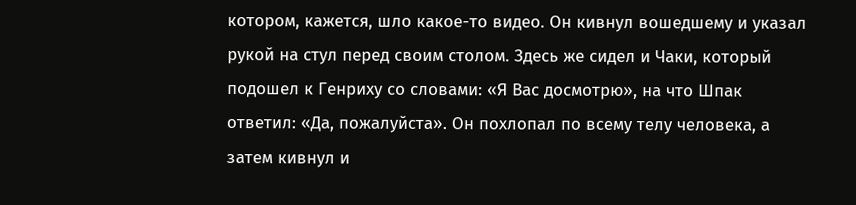котором, кажется, шло какое-то видео. Он кивнул вошедшему и указал рукой на стул перед своим столом. Здесь же сидел и Чаки, который подошел к Генриху со словами: «Я Вас досмотрю», на что Шпак ответил: «Да, пожалуйста». Он похлопал по всему телу человека, а затем кивнул и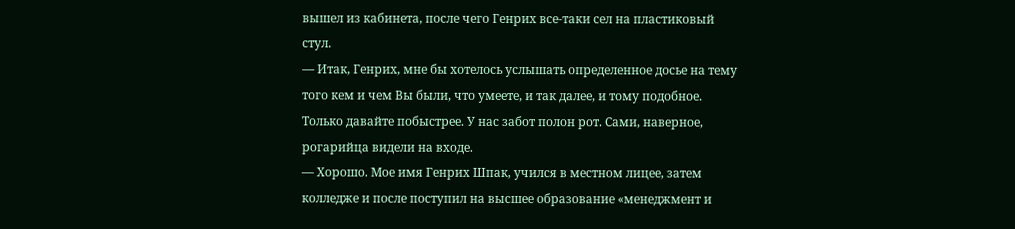вышел из кабинета, после чего Генрих все-таки сел на пластиковый стул.
— Итак, Генрих, мне бы хотелось услышать определенное досье на тему того кем и чем Вы были, что умеете, и так далее, и тому подобное. Только давайте побыстрее. У нас забот полон рот. Сами, наверное, рогарийца видели на входе.
— Хорошо. Мое имя Генрих Шпак, учился в местном лицее, затем колледже и после поступил на высшее образование «менеджмент и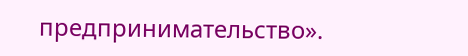предпринимательство».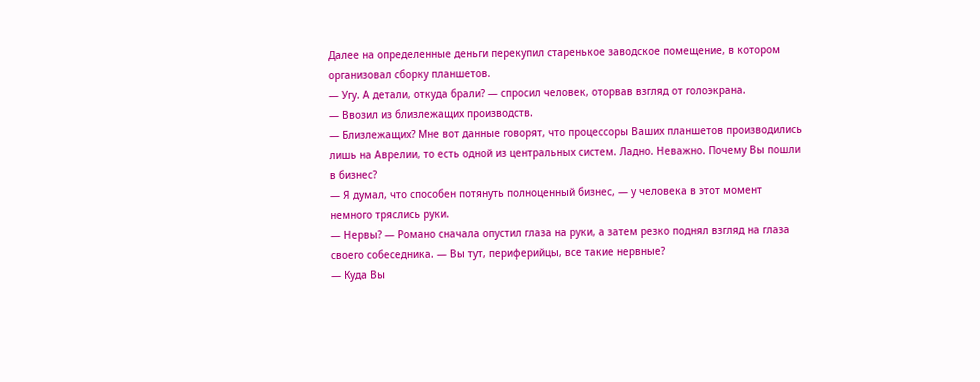Далее на определенные деньги перекупил старенькое заводское помещение, в котором организовал сборку планшетов.
— Угу. А детали, откуда брали? — спросил человек, оторвав взгляд от голоэкрана.
— Ввозил из близлежащих производств.
— Близлежащих? Мне вот данные говорят, что процессоры Ваших планшетов производились лишь на Аврелии, то есть одной из центральных систем. Ладно. Неважно. Почему Вы пошли в бизнес?
— Я думал, что способен потянуть полноценный бизнес, — у человека в этот момент немного тряслись руки.
— Нервы? — Романо сначала опустил глаза на руки, а затем резко поднял взгляд на глаза своего собеседника. — Вы тут, периферийцы, все такие нервные?
— Куда Вы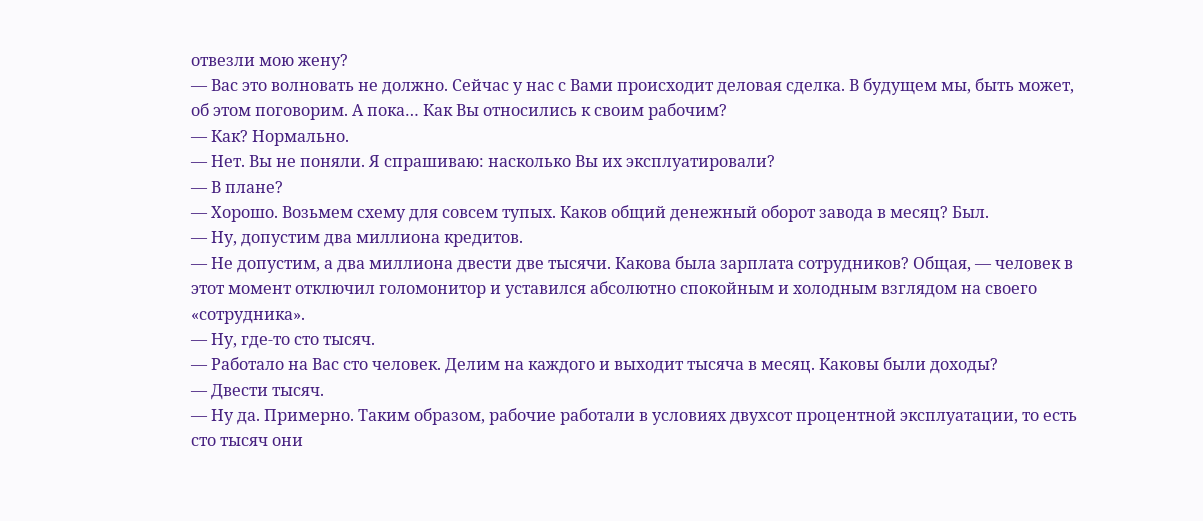отвезли мою жену?
— Вас это волновать не должно. Сейчас у нас с Вами происходит деловая сделка. В будущем мы, быть может, об этом поговорим. А пока… Как Вы относились к своим рабочим?
— Как? Нормально.
— Нет. Вы не поняли. Я спрашиваю: насколько Вы их эксплуатировали?
— В плане?
— Хорошо. Возьмем схему для совсем тупых. Каков общий денежный оборот завода в месяц? Был.
— Ну, допустим два миллиона кредитов.
— Не допустим, а два миллиона двести две тысячи. Какова была зарплата сотрудников? Общая, — человек в этот момент отключил голомонитор и уставился абсолютно спокойным и холодным взглядом на своего «сотрудника».
— Ну, где-то сто тысяч.
— Работало на Вас сто человек. Делим на каждого и выходит тысяча в месяц. Каковы были доходы?
— Двести тысяч.
— Ну да. Примерно. Таким образом, рабочие работали в условиях двухсот процентной эксплуатации, то есть сто тысяч они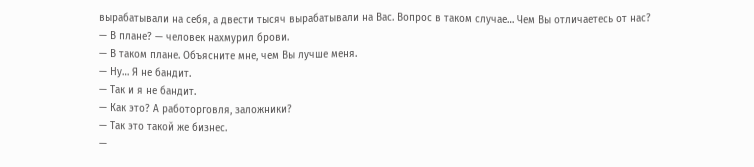вырабатывали на себя, а двести тысяч вырабатывали на Вас. Вопрос в таком случае… Чем Вы отличаетесь от нас?
— В плане? — человек нахмурил брови.
— В таком плане. Объясните мне, чем Вы лучше меня.
— Ну… Я не бандит.
— Так и я не бандит.
— Как это? А работорговля, заложники?
— Так это такой же бизнес.
—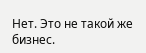Нет. Это не такой же бизнес.